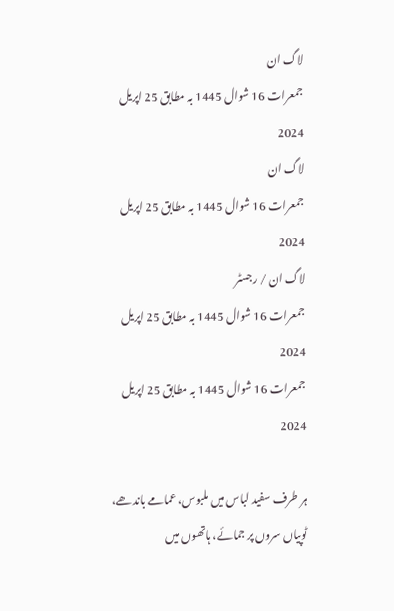لاگ ان
جمعرات 16 شوال 1445 بہ مطابق 25 اپریل 2024
لاگ ان
جمعرات 16 شوال 1445 بہ مطابق 25 اپریل 2024
لاگ ان / رجسٹر
جمعرات 16 شوال 1445 بہ مطابق 25 اپریل 2024
جمعرات 16 شوال 1445 بہ مطابق 25 اپریل 2024

ہر طرف سفید لباس میں ملبوس، عمامے باندھے، ٹوپیاں سروں پر جمائے، ہاتھوں میں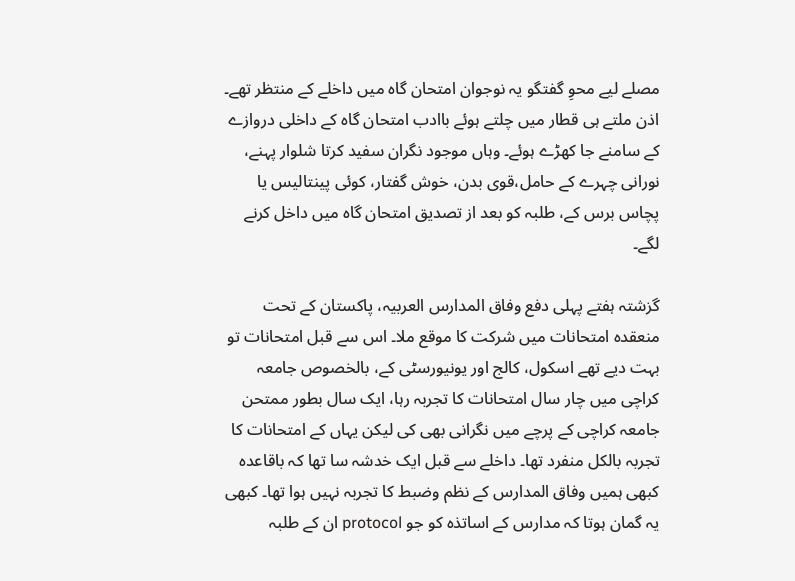مصلے لیے محوِ گفتگو یہ نوجوان امتحان گاہ میں داخلے کے منتظر تھے۔ اذن ملتے ہی قطار میں چلتے ہوئے باادب امتحان گاہ کے داخلی دروازے کے سامنے جا کھڑے ہوئے۔ وہاں موجود نگران سفید کرتا شلوار پہنے، نورانی چہرے کے حامل،قوی بدن، خوش گفتار، کوئی پینتالیس یا پچاس برس کے، طلبہ کو بعد از تصدیق امتحان گاہ میں داخل کرنے لگے۔

گزشتہ ہفتے پہلی دفع وفاق المدارس العربیہ، پاکستان کے تحت منعقدہ امتحانات میں شرکت کا موقع ملا۔ اس سے قبل امتحانات تو بہت دیے تھے اسکول، کالج اور یونیورسٹی کے، بالخصوص جامعہ کراچی میں چار سال امتحانات کا تجربہ رہا، ایک سال بطور ممتحن جامعہ کراچی کے پرچے میں نگرانی بھی کی لیکن یہاں کے امتحانات کا تجربہ بالکل منفرد تھا۔ داخلے سے قبل ایک خدشہ سا تھا کہ باقاعدہ کبھی ہمیں وفاق المدارس کے نظم وضبط کا تجربہ نہیں ہوا تھا۔ کبھی یہ گمان ہوتا کہ مدارس کے اساتذہ کو جو protocol ان کے طلبہ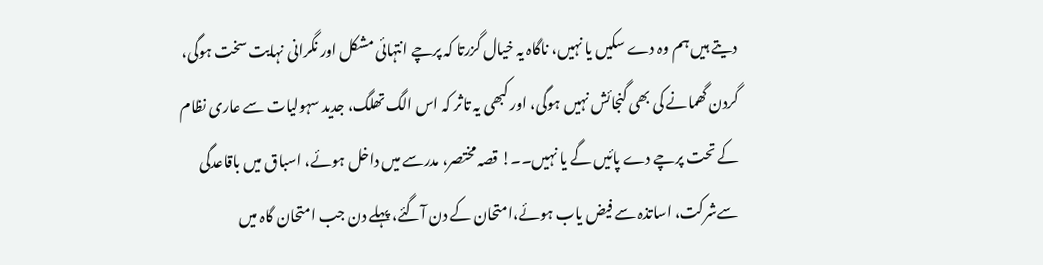دیتے ہیں ہم وہ دے سکیں یا نہیں، ناگاہ یہ خیال گزرتا کہ پرچے انتہائی مشکل اور نگرانی نہایت سخت ہوگی، گردن گھمانے کی بھی گنجائش نہیں ہوگی، اور کبھی یہ تاثر کہ اس الگ تھلگ، جدید سہولیات سے عاری نظام کے تحت پرچے دے پائیں گے یا نہیں۔۔! قصہ مختصر، مدرسے میں داخل ہوئے، اسباق میں باقاعدگی سےشرکت، اساتذہ سے فیض یاب ہوئے،امتحان کے دن آگئے، پہلے دن جب امتحان گاہ میں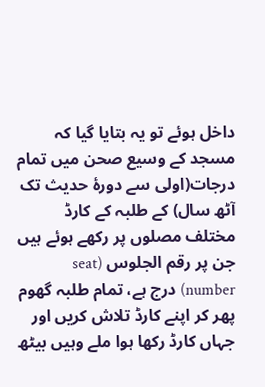داخل ہوئے تو یہ بتایا گیا کہ مسجد کے وسیع صحن میں تمام درجات(اولی سے دورۂ حدیث تک آٹھ سال) کے طلبہ کے کارڈ مختلف مصلوں پر رکھے ہوئے ہیں جن پر رقم الجلوس (seat number) درج ہے، تمام طلبہ گھوم پھر کر اپنے کارڈ تلاش کریں اور جہاں کارڈ رکھا ہوا ملے وہیں بیٹھ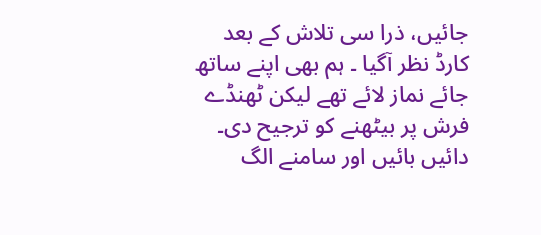جائیں، ذرا سی تلاش کے بعد کارڈ نظر آگیا ۔ ہم بھی اپنے ساتھ جائے نماز لائے تھے لیکن ٹھنڈے فرش پر بیٹھنے کو ترجیح دی۔ دائیں بائیں اور سامنے الگ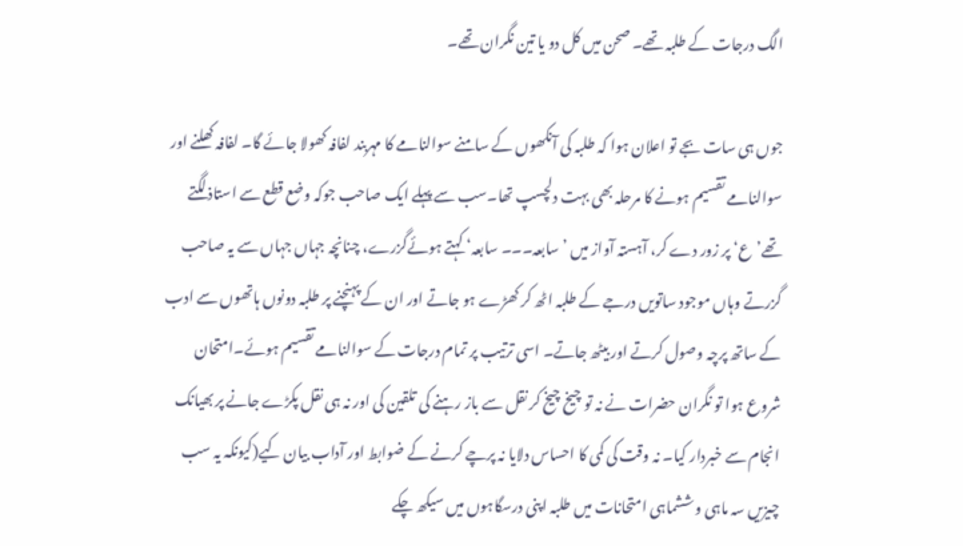الگ درجات کے طلبہ تھے۔ صحن میں کل دو یا تین نگران تھے۔

جوں ہی سات بجے تو اعلان ہوا کہ طلبہ کی آنکھوں کے سامنے سوالنامے کا مہربند لفافہ کھولا جائے گا۔ لفافہ کھلنے اور سوالنامے تقسیم ہونے کا مرحلہ بھی بہت دلچسپ تھا۔سب سے پہلے ایک صاحب جوکہ وضع قطع سے استاذ لگتے تھے’ع‘ پر زور دے کر، آہستہ آواز میں ’سابعہ۔۔۔ سابعہ‘ کہتے ہوئےگزرے، چنانچہ جہاں جہاں سے یہ صاحب گزرتے وہاں موجود ساتویں درجے کے طلبہ اٹھ کر کھڑے ہو جاتے اور ان کے پہنچنے پر طلبہ دونوں ہاتھوں سے ادب کے ساتھ پرچہ وصول کرتے اور بیٹھ جاتے۔ اسی ترتیب پر تمام درجات کے سوالنامے تقسیم ہوئے۔امتحان شروع ہوا تو نگران حضرات نے نہ تو چیخ چیخ کر نقل سے باز رہنے کی تلقین کی اور نہ ہی نقل پکڑے جانے پر بھیانک انجام سے خبردار کیا۔ نہ وقت کی کمی کا احساس دلایا نہ پرچے کرنے کے ضوابط اور آداب بیان کیے(کیونکہ یہ سب چیزیں سہ ماہی و ششماہی امتحانات میں طلبہ اپنی درسگاہوں میں سیکھ چکے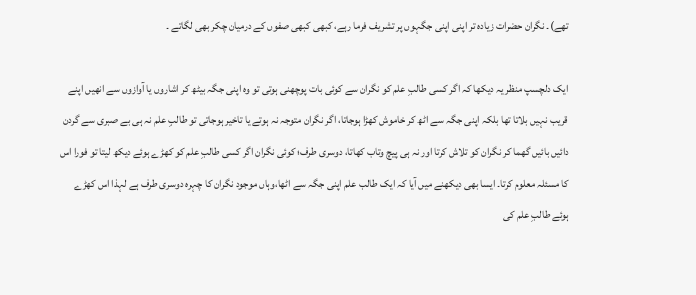تھے)۔ نگران حضرات زیادہ تر اپنی اپنی جگہوں پر تشریف فرما رہے، کبھی کبھی صفوں کے درمیان چکر بھی لگاتے ۔

ایک دلچسپ منظر یہ دیکھا کہ اگر کسی طالبِ علم کو نگران سے کوئی بات پوچھنی ہوتی تو وہ اپنی جگہ بیٹھ کر اشاروں یا آوازوں سے انھیں اپنے قریب نہیں بلاتا تھا بلکہ اپنی جگہ سے اٹھ کر خاموش کھڑا ہوجاتا، اگر نگران متوجہ نہ ہوتے یا تاخیر ہوجاتی تو طالبِ علم نہ ہی بے صبری سے گردن دائیں بائیں گھما کر نگران کو تلاش کرتا اور نہ ہی پیچ وتاب کھاتا، دوسری طرف؛ کوئی نگران اگر کسی طالبِ علم کو کھڑے ہوئے دیکھ لیتا تو فورا اس کا مسئلہ معلوم کرتا۔ ایسا بھی دیکھنے میں آیا کہ ایک طالب علم اپنی جگہ سے اٹھا،وہاں موجود نگران کا چہرہ دوسری طرف ہے لہذا اس کھڑے ہوئے طالبِ علم کی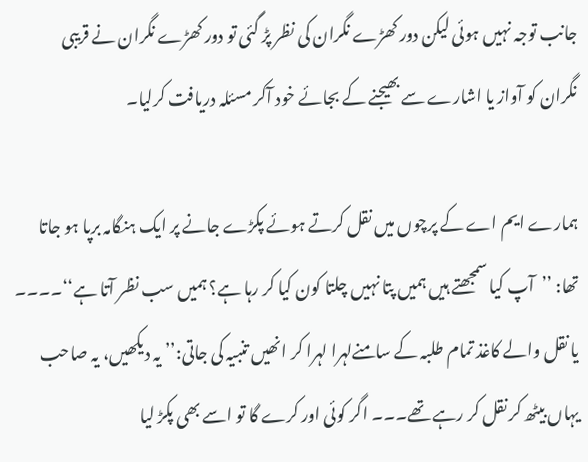جانب توجہ نہیں ہوئی لیکن دور کھڑے نگران کی نظر پڑ گئی تو دور کھڑے نگران نے قریبی نگران کو آواز یا اشارے سے بھیجنے کے بجائے خود آکر مسئلہ دریافت کرلیا۔

ہمارے ایم اے کے پرچوں میں نقل کرتے ہوئے پکڑے جانے پر ایک ہنگامہ برپا ہو جاتا تھا: ’’آپ کیا سمجھتے ہیں ہمیں پتا نہیں چلتا کون کیا کر رہا ہے؟ ہمیں سب نظر آتا ہے‘‘۔۔۔۔ یا نقل والے کاغذ تمام طلبہ کے سامنےلہرا لہرا کر انھیں تنبیہ کی جاتی:’’ یہ دیکھیں، یہ صاحب یہاں بیٹھ کر نقل کر رہے تھے۔۔۔ اگر کوئی اور کرے گا تو اسے بھی پکڑ لیا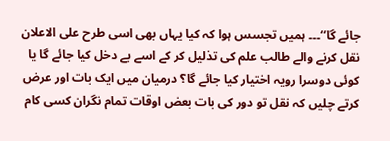جائے گا‘‘۔۔۔ ہمیں تجسس ہوا کہ کیا یہاں بھی اسی طرح علی الاعلان نقل کرنے والے طالب علم کی تذلیل کر کے اسے بے دخل کیا جائے گا یا کوئی دوسرا رویہ اختیار کیا جائے گا؟ درمیان میں ایک بات اور عرض کرتے چلیں کہ نقل تو دور کی بات بعض اوقات تمام نگران کسی کام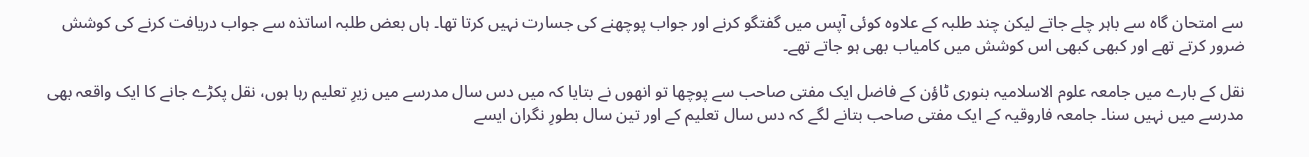سے امتحان گاہ سے باہر چلے جاتے لیکن چند طلبہ کے علاوہ کوئی آپس میں گفتگو کرنے اور جواب پوچھنے کی جسارت نہیں کرتا تھا۔ ہاں بعض طلبہ اساتذہ سے جواب دریافت کرنے کی کوشش ضرور کرتے تھے اور کبھی کبھی اس کوشش میں کامیاب بھی ہو جاتے تھے۔

نقل کے بارے میں جامعہ علوم الاسلامیہ بنوری ٹاؤن کے فاضل ایک مفتی صاحب سے پوچھا تو انھوں نے بتایا کہ میں دس سال مدرسے میں زیرِ تعلیم رہا ہوں، نقل پکڑے جانے کا ایک واقعہ بھی مدرسے میں نہیں سنا۔ جامعہ فاروقیہ کے ایک مفتی صاحب بتانے لگے کہ دس سال تعلیم کے اور تین سال بطورِ نگران ایسے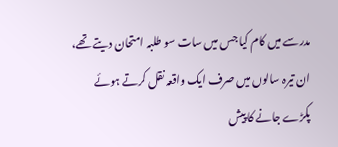مدرسے میں کام کیا جس میں سات سو طلبہ امتحان دیتے تھے، ان تیرہ سالوں میں صرف ایک واقعہ نقل کرتے ہوئے پکڑے جانے کا پیش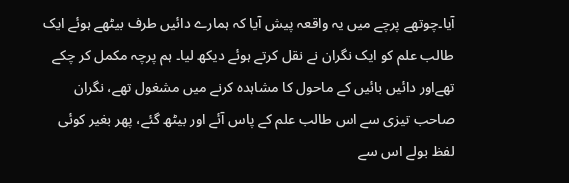آیا۔چوتھے پرچے میں یہ واقعہ پیش آیا کہ ہمارے دائیں طرف بیٹھے ہوئے ایک طالب علم کو ایک نگران نے نقل کرتے ہوئے دیکھ لیا۔ ہم پرچہ مکمل کر چکے تھےاور دائیں بائیں کے ماحول کا مشاہدہ کرنے میں مشغول تھے، نگران صاحب تیزی سے اس طالب علم کے پاس آئے اور بیٹھ گئے، پھر بغیر کوئی لفظ بولے اس سے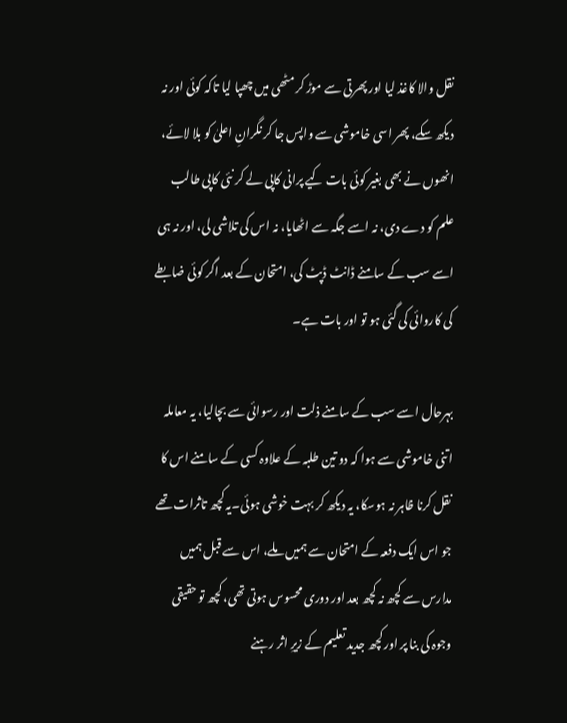نقل والا کاغذ لیا اور پھرتی سے موڑ کر مٹھی میں چھپا لیا تاکہ کوئی اور نہ دیکھ سکے، پھر اسی خاموشی سے واپس جا کر نگرانِ اعلیٰ کو بلا لائے، انھوں نے بھی بغیر کوئی بات کیے پرانی کاپی لے کر نئی کاپی طالب علم کو دے دی، نہ اسے جگہ سے اٹھایا، نہ اس کی تلاشی لی، اور نہ ہی اسے سب کے سامنے ڈانٹ ڈپٹ کی، امتحان کے بعد اگر کوئی ضابطے کی کاروائی کی گئی ہو تو اور بات ہے۔

بہرحال اسے سب کے سامنے ذلت اور رسوائی سے بچالیا، یہ معاملہ اتنی خاموشی سے ہوا کہ دو تین طلبہ کے علاوہ کسی کے سامنے اس کا نقل کرنا ظاہر نہ ہوسکا، یہ دیکھ کر بہت خوشی ہوئی۔یہ کچھ تاثرات تھے جو اس ایک دفعہ کے امتحان سے ہمیں ملے، اس سے قبل ہمیں مدارس سے کچھ نہ کچھ بعد اور دوری محسوس ہوتی تھی، کچھ تو حقیقی وجوہ کی بنا پر اور کچھ جدید تعلیم کے زیرِ اثر رہنے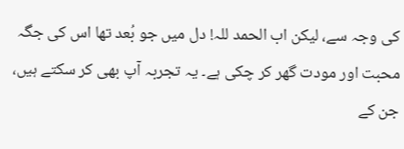کی وجہ سے، لیکن اب الحمد للہ! دل میں جو بُعد تھا اس کی جگہ محبت اور مودت گھر کر چکی ہے۔ یہ تجربہ آپ بھی کر سکتے ہیں، جن کے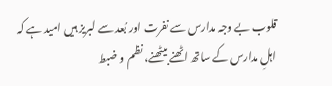قلوب بے وجہ مدارس سے نفرت اور بُعد سے لبریز ہیں امید ہے کہ اہلِ مدارس کے ساتھ اٹھنے بیٹھنے، نظم و ضبط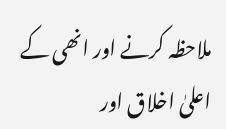ملاحظہ کرنے اور انھی کے اعلیٰ اخلاق اور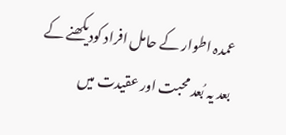عمدہ اطوار کے حامل افراد کودیکھنے کے بعد یہ بُعد محبت اور عقیدت میں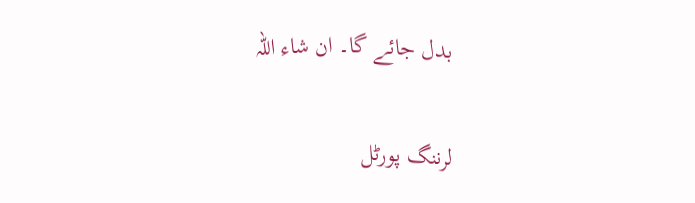بدل جائے گا۔ ان شاء اللہ

لرننگ پورٹل